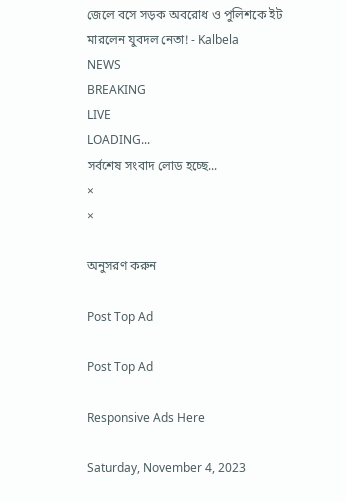জেলে বসে সড়ক অবরোধ ও পুলিশকে ইট মারলেন যুবদল নেতা! - Kalbela
NEWS
BREAKING
LIVE
LOADING...
সর্বশেষ সংবাদ লোড হচ্ছে...
×
×

অনুসরণ করুন

Post Top Ad

Post Top Ad

Responsive Ads Here

Saturday, November 4, 2023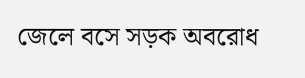জেলে বসে সড়ক অবরোধ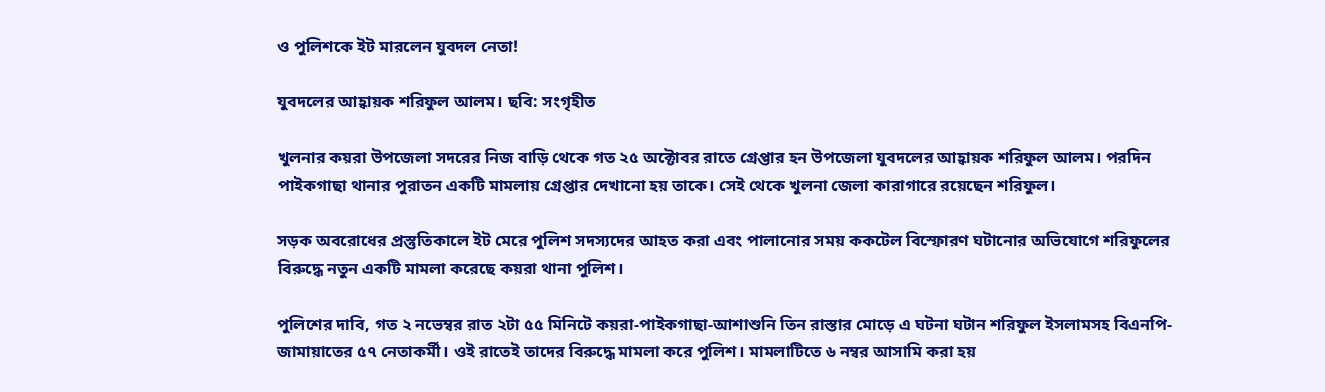ও পুলিশকে ইট মারলেন যুবদল নেতা!

যুবদলের আহ্বায়ক শরিফুল আলম। ছবি: সংগৃহীত

খুলনার কয়রা উপজেলা সদরের নিজ বাড়ি থেকে গত ২৫ অক্টোবর রাতে গ্রেপ্তার হন উপজেলা যুবদলের আহ্বায়ক শরিফুল আলম। পরদিন পাইকগাছা থানার পুরাতন একটি মামলায় গ্রেপ্তার দেখানো হয় তাকে। সেই থেকে খুলনা জেলা কারাগারে রয়েছেন শরিফুল।

সড়ক অবরোধের প্রস্তুতিকালে ইট মেরে পুলিশ সদস্যদের আহত করা এবং পালানোর সময় ককটেল বিস্ফোরণ ঘটানোর অভিযোগে শরিফুলের বিরুদ্ধে নতুন একটি মামলা করেছে কয়রা থানা পুলিশ।

পুলিশের দাবি, গত ২ নভেম্বর রাত ২টা ৫৫ মিনিটে কয়রা-পাইকগাছা-আশাশুনি তিন রাস্তার মোড়ে এ ঘটনা ঘটান শরিফুল ইসলামসহ বিএনপি-জামায়াতের ৫৭ নেতাকর্মী। ওই রাতেই তাদের বিরুদ্ধে মামলা করে পুলিশ। মামলাটিতে ৬ নম্বর আসামি করা হয়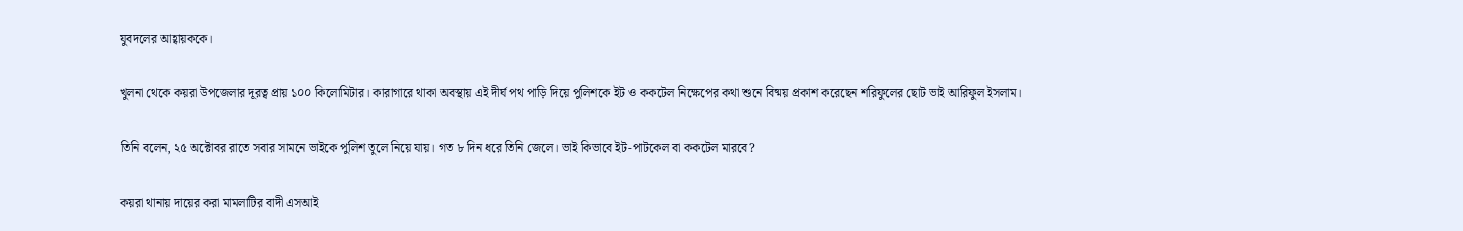যুবদলের আহ্বায়ককে।

খুলনা থেকে কয়রা উপজেলার দূরত্ব প্রায় ১০০ কিলোমিটার। কারাগারে থাকা অবস্থায় এই দীর্ঘ পথ পাড়ি দিয়ে পুলিশকে ইট ও ককটেল নিক্ষেপের কথা শুনে বিষ্ময় প্রকাশ করেছেন শরিফুলের ছোট ভাই আরিফুল ইসলাম।

তিনি বলেন, ২৫ অক্টোবর রাতে সবার সামনে ভাইকে পুলিশ তুলে নিয়ে যায়। গত ৮ দিন ধরে তিনি জেলে। ভাই কিভাবে ইট-পাটকেল বা ককটেল মারবে?

কয়রা থানায় দায়ের করা মামলাটির বাদী এসআই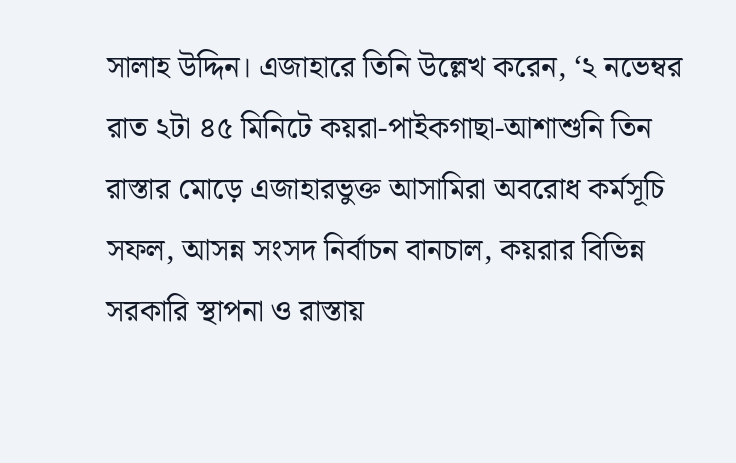সালাহ উদ্দিন। এজাহারে তিনি উল্লেখ করেন, ‘২ নভেম্বর রাত ২টা ৪৫ মিনিটে কয়রা-পাইকগাছা-আশাশুনি তিন রাস্তার মোড়ে এজাহারভুক্ত আসামিরা অবরোধ কর্মসূচি সফল, আসন্ন সংসদ নির্বাচন বানচাল, কয়রার বিভিন্ন সরকারি স্থাপনা ও রাস্তায়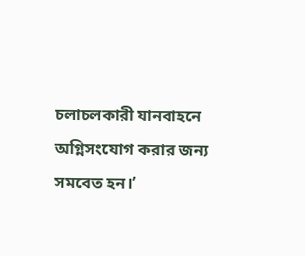চলাচলকারী যানবাহনে অগ্নিসংযোগ করার জন্য সমবেত হন।’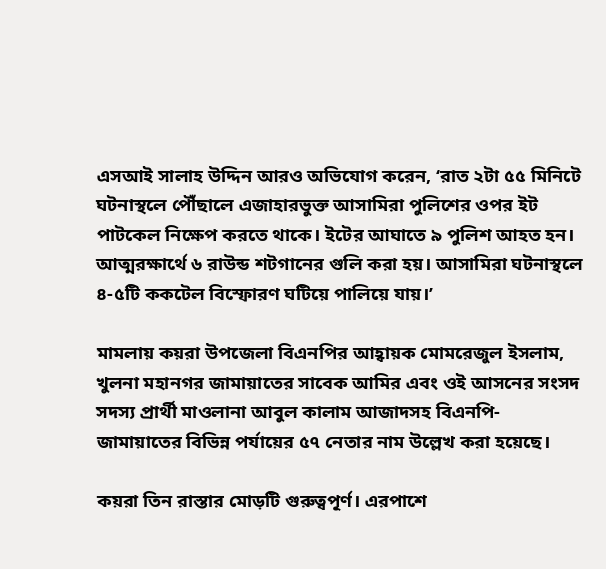এসআই সালাহ উদ্দিন আরও অভিযোগ করেন, ‘রাত ২টা ৫৫ মিনিটে ঘটনাস্থলে পৌঁছালে এজাহারভুক্ত আসামিরা পুলিশের ওপর ইট পাটকেল নিক্ষেপ করতে থাকে। ইটের আঘাতে ৯ পুলিশ আহত হন। আত্মরক্ষার্থে ৬ রাউন্ড শটগানের গুলি করা হয়। আসামিরা ঘটনাস্থলে ৪-৫টি ককটেল বিস্ফোরণ ঘটিয়ে পালিয়ে যায়।’

মামলায় কয়রা উপজেলা বিএনপির আহ্বায়ক মোমরেজুল ইসলাম, খুলনা মহানগর জামায়াতের সাবেক আমির এবং ওই আসনের সংসদ সদস্য প্রার্থী মাওলানা আবুল কালাম আজাদসহ বিএনপি-জামায়াতের বিভিন্ন পর্যায়ের ৫৭ নেতার নাম উল্লেখ করা হয়েছে।

কয়রা তিন রাস্তার মোড়টি গুরুত্বপূর্ণ। এরপাশে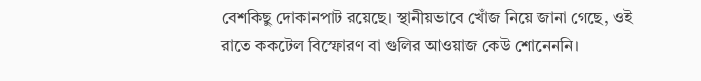বেশকিছু দোকানপাট রয়েছে। স্থানীয়ভাবে খোঁজ নিয়ে জানা গেছে, ওই রাতে ককটেল বিস্ফোরণ বা গুলির আওয়াজ কেউ শোনেননি।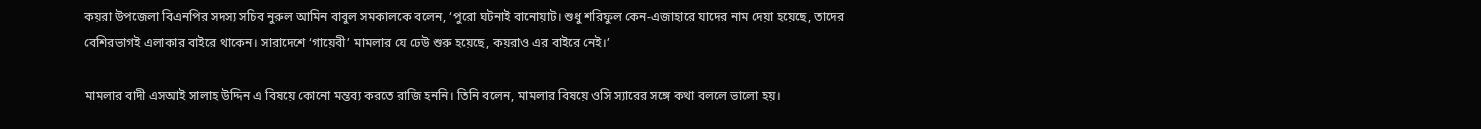কয়রা উপজেলা বিএনপির সদস্য সচিব নুরুল আমিন বাবুল সমকালকে বলেন, ‘পুরো ঘটনাই বানোয়াট। শুধু শরিফুল কেন-এজাহারে যাদের নাম দেয়া হয়েছে, তাদের বেশিরভাগই এলাকার বাইরে থাকেন। সারাদেশে ‘গায়েবী’ মামলার যে ঢেউ শুরু হয়েছে, কয়রাও এর বাইরে নেই।’

মামলার বাদী এসআই সালাহ উদ্দিন এ বিষয়ে কোনো মন্তব্য করতে রাজি হননি। তিনি বলেন, মামলার বিষয়ে ওসি স্যারের সঙ্গে কথা বললে ভালো হয়।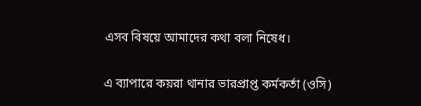এসব বিষয়ে আমাদের কথা বলা নিষেধ।

এ ব্যাপারে কয়রা থানার ভারপ্রাপ্ত কর্মকর্তা (ওসি)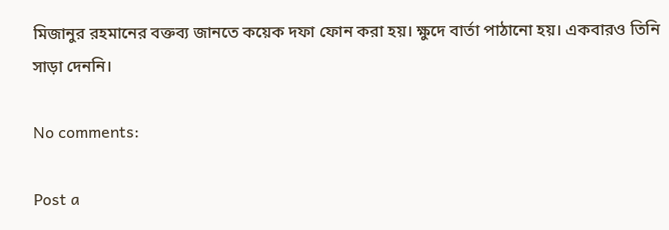মিজানুর রহমানের বক্তব্য জানতে কয়েক দফা ফোন করা হয়। ক্ষুদে বার্তা পাঠানো হয়। একবারও তিনি সাড়া দেননি।

No comments:

Post a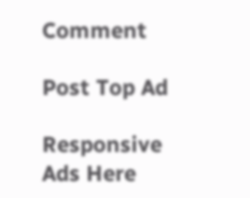Comment

Post Top Ad

Responsive Ads Here